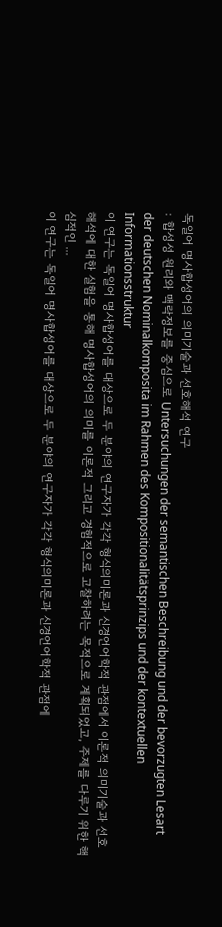독일어 명사합성어의 의미기술과 선호해석 연구
: 합성성 원리와 맥락정보를 중심으로 Untersuchungen der semantischen Beschreibung und der bevorzugten Lesart der deutschen Nominalkomposita im Rahmen des Kompositionalitätsprinzips und der kontextuellen Informationsstruktur
이 연구는 독일어 명사합성어를 대상으로 두 분야의 연구자가 각각 형식의미론과 신경언어학적 관점에서 이론적 의미기술과 선호 해석에 대한 실험을 통해 명사합성어의 의미를 이론적 그리고 경험적으로 고찰하려는 목적으로 계획되었고, 주제를 다루기 위한 핵심적인 ...
이 연구는 독일어 명사합성어를 대상으로 두 분야의 연구자가 각각 형식의미론과 신경언어학적 관점에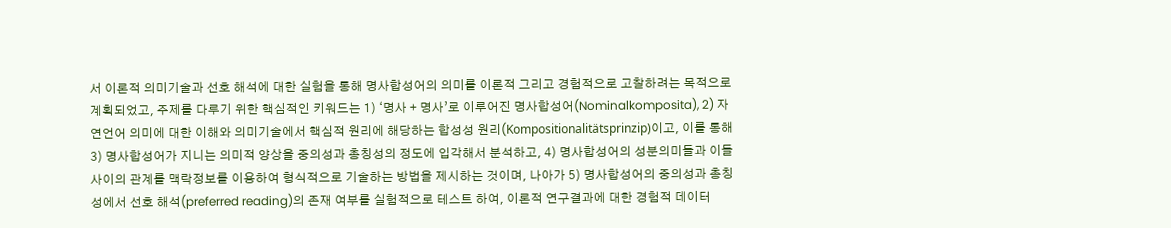서 이론적 의미기술과 선호 해석에 대한 실험을 통해 명사합성어의 의미를 이론적 그리고 경험적으로 고찰하려는 목적으로 계획되었고, 주제를 다루기 위한 핵심적인 키워드는 1) ‘명사 + 명사’로 이루어진 명사합성어(Nominalkomposita), 2) 자연언어 의미에 대한 이해와 의미기술에서 핵심적 원리에 해당하는 합성성 원리(Kompositionalitätsprinzip)이고, 이를 통해 3) 명사합성어가 지니는 의미적 양상을 중의성과 총칭성의 정도에 입각해서 분석하고, 4) 명사합성어의 성분의미들과 이들 사이의 관계를 맥락정보를 이용하여 형식적으로 기술하는 방법을 제시하는 것이며, 나아가 5) 명사합성어의 중의성과 총칭성에서 선호 해석(preferred reading)의 존재 여부를 실험적으로 테스트 하여, 이론적 연구결과에 대한 경험적 데이터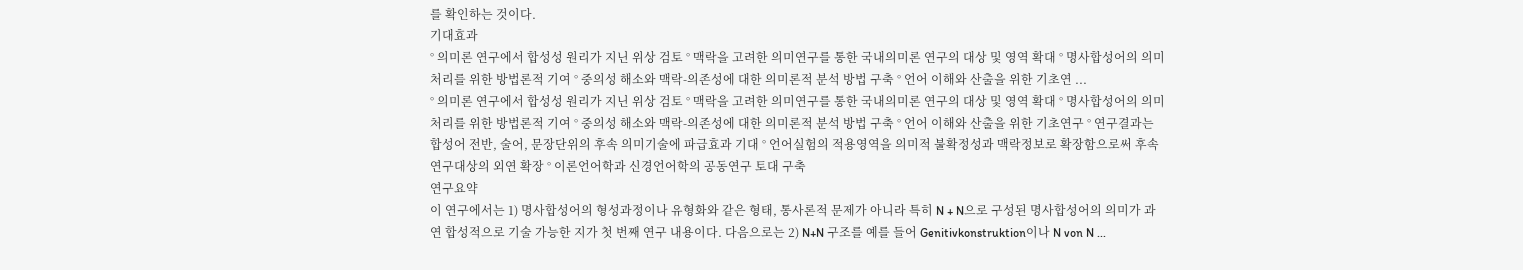를 확인하는 것이다.
기대효과
° 의미론 연구에서 합성성 원리가 지닌 위상 검토 ° 맥락을 고려한 의미연구를 통한 국내의미론 연구의 대상 및 영역 확대 ° 명사합성어의 의미 처리를 위한 방법론적 기여 ° 중의성 해소와 맥락-의존성에 대한 의미론적 분석 방법 구축 ° 언어 이해와 산출을 위한 기초연 ...
° 의미론 연구에서 합성성 원리가 지닌 위상 검토 ° 맥락을 고려한 의미연구를 통한 국내의미론 연구의 대상 및 영역 확대 ° 명사합성어의 의미 처리를 위한 방법론적 기여 ° 중의성 해소와 맥락-의존성에 대한 의미론적 분석 방법 구축 ° 언어 이해와 산출을 위한 기초연구 ° 연구결과는 합성어 전반, 술어, 문장단위의 후속 의미기술에 파급효과 기대 ° 언어실험의 적용영역을 의미적 불확정성과 맥락정보로 확장함으로써 후속 연구대상의 외연 확장 ° 이론언어학과 신경언어학의 공동연구 토대 구축
연구요약
이 연구에서는 1) 명사합성어의 형성과정이나 유형화와 같은 형태, 통사론적 문제가 아니라 특히 N + N으로 구성된 명사합성어의 의미가 과연 합성적으로 기술 가능한 지가 첫 번째 연구 내용이다. 다음으로는 2) N+N 구조를 예를 들어 Genitivkonstruktion이나 N von N ...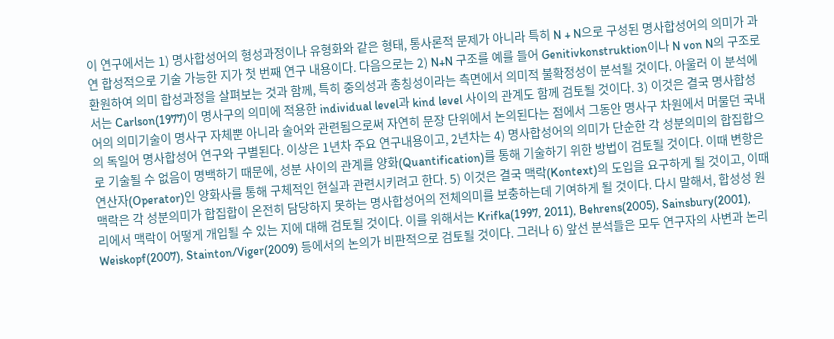이 연구에서는 1) 명사합성어의 형성과정이나 유형화와 같은 형태, 통사론적 문제가 아니라 특히 N + N으로 구성된 명사합성어의 의미가 과연 합성적으로 기술 가능한 지가 첫 번째 연구 내용이다. 다음으로는 2) N+N 구조를 예를 들어 Genitivkonstruktion이나 N von N의 구조로 환원하여 의미 합성과정을 살펴보는 것과 함께, 특히 중의성과 총칭성이라는 측면에서 의미적 불확정성이 분석될 것이다. 아울러 이 분석에서는 Carlson(1977)이 명사구의 의미에 적용한 individual level과 kind level 사이의 관계도 함께 검토될 것이다. 3) 이것은 결국 명사합성어의 의미기술이 명사구 자체뿐 아니라 술어와 관련됨으로써 자연히 문장 단위에서 논의된다는 점에서 그동안 명사구 차원에서 머물던 국내의 독일어 명사합성어 연구와 구별된다. 이상은 1년차 주요 연구내용이고, 2년차는 4) 명사합성어의 의미가 단순한 각 성분의미의 합집합으로 기술될 수 없음이 명백하기 때문에, 성분 사이의 관계를 양화(Quantification)를 통해 기술하기 위한 방법이 검토될 것이다. 이때 변항은 연산자(Operator)인 양화사를 통해 구체적인 현실과 관련시키려고 한다. 5) 이것은 결국 맥락(Kontext)의 도입을 요구하게 될 것이고, 이때 맥락은 각 성분의미가 합집합이 온전히 담당하지 못하는 명사합성어의 전체의미를 보충하는데 기여하게 될 것이다. 다시 말해서, 합성성 원리에서 맥락이 어떻게 개입될 수 있는 지에 대해 검토될 것이다. 이를 위해서는 Krifka(1997, 2011), Behrens(2005), Sainsbury(2001), Weiskopf(2007), Stainton/Viger(2009) 등에서의 논의가 비판적으로 검토될 것이다. 그러나 6) 앞선 분석들은 모두 연구자의 사변과 논리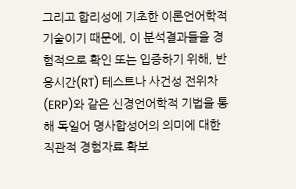그리고 합리성에 기초한 이론언어학적 기술이기 때문에, 이 분석결과들을 경험적으로 확인 또는 입증하기 위해, 반응시간(RT) 테스트나 사건성 전위차(ERP)와 같은 신경언어학적 기법을 통해 독일어 명사합성어의 의미에 대한 직관적 경험자료 확보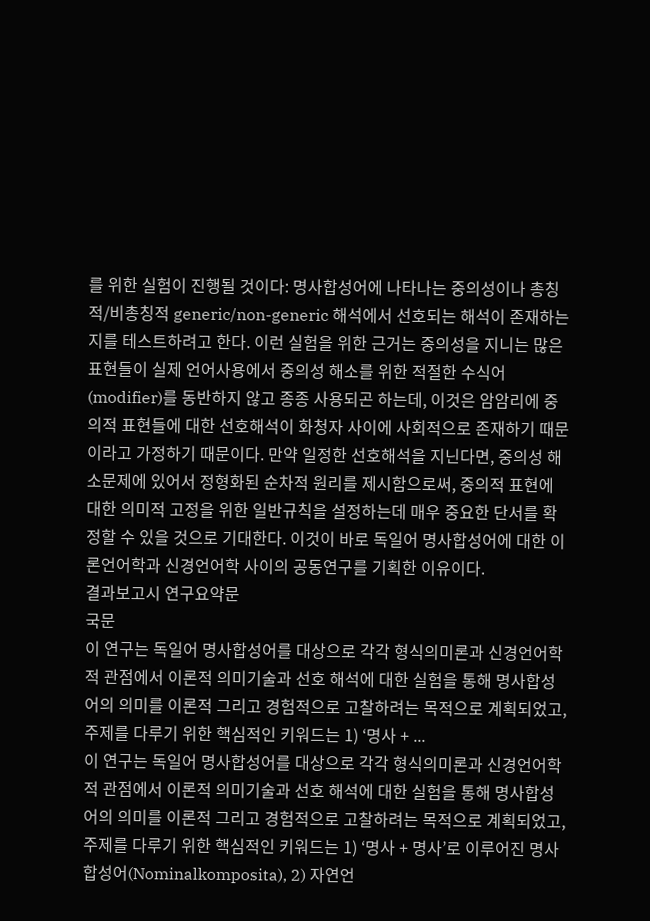를 위한 실험이 진행될 것이다: 명사합성어에 나타나는 중의성이나 총칭적/비총칭적 generic/non-generic 해석에서 선호되는 해석이 존재하는 지를 테스트하려고 한다. 이런 실험을 위한 근거는 중의성을 지니는 많은 표현들이 실제 언어사용에서 중의성 해소를 위한 적절한 수식어(modifier)를 동반하지 않고 종종 사용되곤 하는데, 이것은 암암리에 중의적 표현들에 대한 선호해석이 화청자 사이에 사회적으로 존재하기 때문이라고 가정하기 때문이다. 만약 일정한 선호해석을 지닌다면, 중의성 해소문제에 있어서 정형화된 순차적 원리를 제시함으로써, 중의적 표현에 대한 의미적 고정을 위한 일반규칙을 설정하는데 매우 중요한 단서를 확정할 수 있을 것으로 기대한다. 이것이 바로 독일어 명사합성어에 대한 이론언어학과 신경언어학 사이의 공동연구를 기획한 이유이다.
결과보고시 연구요약문
국문
이 연구는 독일어 명사합성어를 대상으로 각각 형식의미론과 신경언어학적 관점에서 이론적 의미기술과 선호 해석에 대한 실험을 통해 명사합성어의 의미를 이론적 그리고 경험적으로 고찰하려는 목적으로 계획되었고, 주제를 다루기 위한 핵심적인 키워드는 1) ‘명사 + ...
이 연구는 독일어 명사합성어를 대상으로 각각 형식의미론과 신경언어학적 관점에서 이론적 의미기술과 선호 해석에 대한 실험을 통해 명사합성어의 의미를 이론적 그리고 경험적으로 고찰하려는 목적으로 계획되었고, 주제를 다루기 위한 핵심적인 키워드는 1) ‘명사 + 명사’로 이루어진 명사합성어(Nominalkomposita), 2) 자연언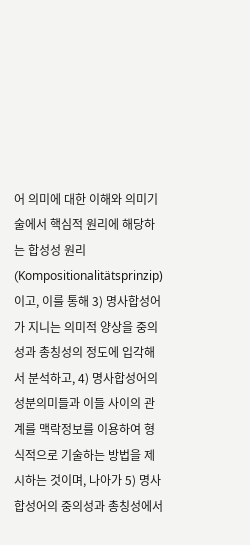어 의미에 대한 이해와 의미기술에서 핵심적 원리에 해당하는 합성성 원리(Kompositionalitätsprinzip)이고, 이를 통해 3) 명사합성어가 지니는 의미적 양상을 중의성과 총칭성의 정도에 입각해서 분석하고, 4) 명사합성어의 성분의미들과 이들 사이의 관계를 맥락정보를 이용하여 형식적으로 기술하는 방법을 제시하는 것이며, 나아가 5) 명사합성어의 중의성과 총칭성에서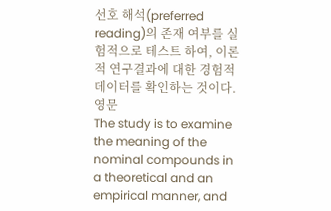선호 해석(preferred reading)의 존재 여부를 실험적으로 테스트 하여, 이론적 연구결과에 대한 경험적 데이터를 확인하는 것이다.
영문
The study is to examine the meaning of the nominal compounds in a theoretical and an empirical manner, and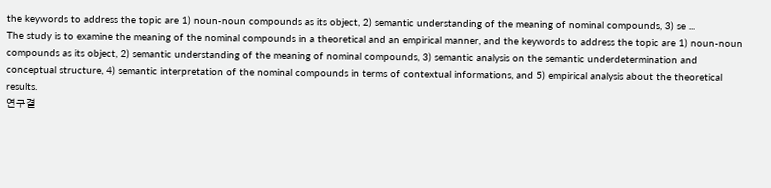the keywords to address the topic are 1) noun-noun compounds as its object, 2) semantic understanding of the meaning of nominal compounds, 3) se ...
The study is to examine the meaning of the nominal compounds in a theoretical and an empirical manner, and the keywords to address the topic are 1) noun-noun compounds as its object, 2) semantic understanding of the meaning of nominal compounds, 3) semantic analysis on the semantic underdetermination and conceptual structure, 4) semantic interpretation of the nominal compounds in terms of contextual informations, and 5) empirical analysis about the theoretical results.
연구결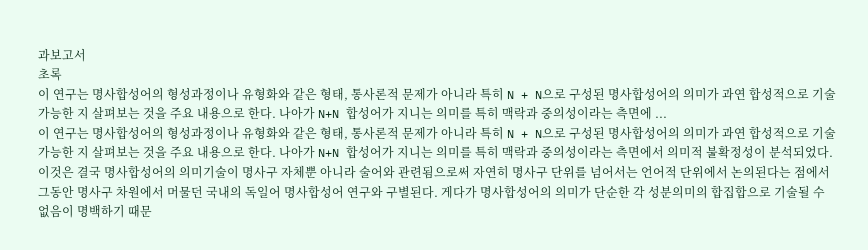과보고서
초록
이 연구는 명사합성어의 형성과정이나 유형화와 같은 형태, 통사론적 문제가 아니라 특히 N + N으로 구성된 명사합성어의 의미가 과연 합성적으로 기술 가능한 지 살펴보는 것을 주요 내용으로 한다. 나아가 N+N 합성어가 지니는 의미를 특히 맥락과 중의성이라는 측면에 ...
이 연구는 명사합성어의 형성과정이나 유형화와 같은 형태, 통사론적 문제가 아니라 특히 N + N으로 구성된 명사합성어의 의미가 과연 합성적으로 기술 가능한 지 살펴보는 것을 주요 내용으로 한다. 나아가 N+N 합성어가 지니는 의미를 특히 맥락과 중의성이라는 측면에서 의미적 불확정성이 분석되었다. 이것은 결국 명사합성어의 의미기술이 명사구 자체뿐 아니라 술어와 관련됨으로써 자연히 명사구 단위를 넘어서는 언어적 단위에서 논의된다는 점에서 그동안 명사구 차원에서 머물던 국내의 독일어 명사합성어 연구와 구별된다. 게다가 명사합성어의 의미가 단순한 각 성분의미의 합집합으로 기술될 수 없음이 명백하기 때문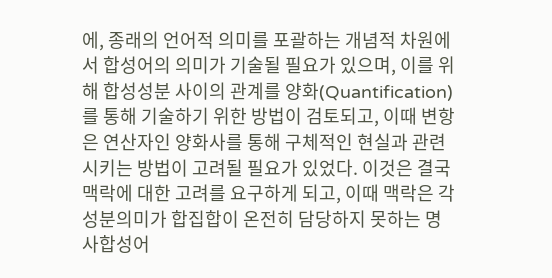에, 종래의 언어적 의미를 포괄하는 개념적 차원에서 합성어의 의미가 기술될 필요가 있으며, 이를 위해 합성성분 사이의 관계를 양화(Quantification)를 통해 기술하기 위한 방법이 검토되고, 이때 변항은 연산자인 양화사를 통해 구체적인 현실과 관련시키는 방법이 고려될 필요가 있었다. 이것은 결국 맥락에 대한 고려를 요구하게 되고, 이때 맥락은 각 성분의미가 합집합이 온전히 담당하지 못하는 명사합성어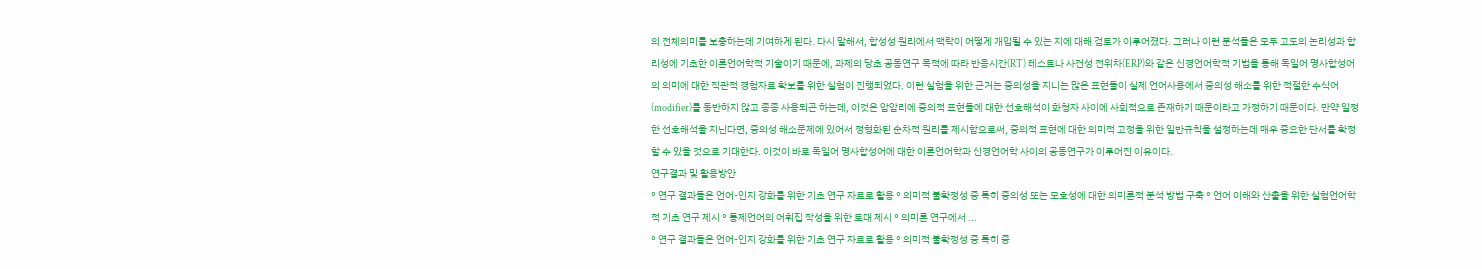의 전체의미를 보충하는데 기여하게 된다. 다시 말해서, 합성성 원리에서 맥락이 어떻게 개입될 수 있는 지에 대해 검토가 이루어졌다. 그러나 이런 분석들은 모두 고도의 논리성과 합리성에 기초한 이론언어학적 기술이기 때문에, 과제의 당초 공동연구 목적에 따라 반응시간(RT) 테스트나 사건성 전위차(ERP)와 같은 신경언어학적 기법을 통해 독일어 명사합성어의 의미에 대한 직관적 경험자료 확보를 위한 실험이 진행되었다. 이런 실험을 위한 근거는 중의성을 지니는 많은 표현들이 실제 언어사용에서 중의성 해소를 위한 적절한 수식어(modifier)를 동반하지 않고 종종 사용되곤 하는데, 이것은 암암리에 중의적 표현들에 대한 선호해석이 화청자 사이에 사회적으로 존재하기 때문이라고 가정하기 때문이다. 만약 일정한 선호해석을 지닌다면, 중의성 해소문제에 있어서 정형화된 순차적 원리를 제시함으로써, 중의적 표현에 대한 의미적 고정을 위한 일반규칙을 설정하는데 매우 중요한 단서를 확정할 수 있을 것으로 기대한다. 이것이 바로 독일어 명사합성어에 대한 이론언어학과 신경언어학 사이의 공동연구가 이루어진 이유이다.
연구결과 및 활용방안
° 연구 결과들은 언어-인지 강화를 위한 기초 연구 자료로 활용 ° 의미적 불확정성 중 특히 중의성 또는 모호성에 대한 의미론적 분석 방법 구축 ° 언어 이해와 산출을 위한 실험언어학적 기초 연구 제시 ° 통제언어의 어휘집 작성을 위한 토대 제시 ° 의미론 연구에서 ...
° 연구 결과들은 언어-인지 강화를 위한 기초 연구 자료로 활용 ° 의미적 불확정성 중 특히 중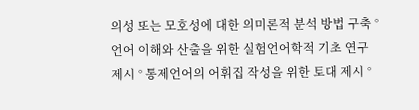의성 또는 모호성에 대한 의미론적 분석 방법 구축 ° 언어 이해와 산출을 위한 실험언어학적 기초 연구 제시 ° 통제언어의 어휘집 작성을 위한 토대 제시 °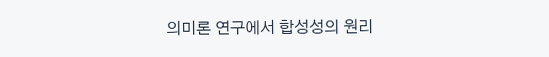의미론 연구에서 합성성의 원리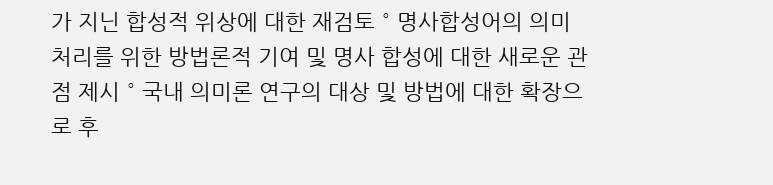가 지닌 합성적 위상에 대한 재검토 ° 명사합성어의 의미 처리를 위한 방법론적 기여 및 명사 합성에 대한 새로운 관점 제시 ° 국내 의미론 연구의 대상 및 방법에 대한 확장으로 후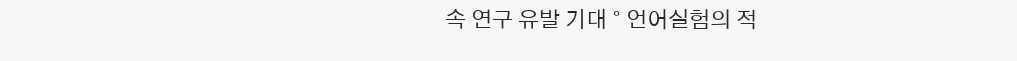속 연구 유발 기대 ° 언어실험의 적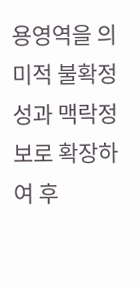용영역을 의미적 불확정성과 맥락정보로 확장하여 후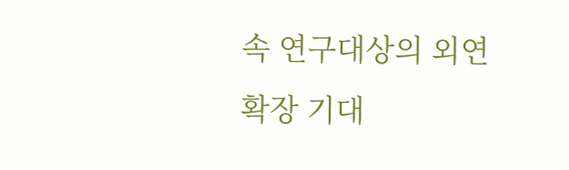속 연구대상의 외연 확장 기대